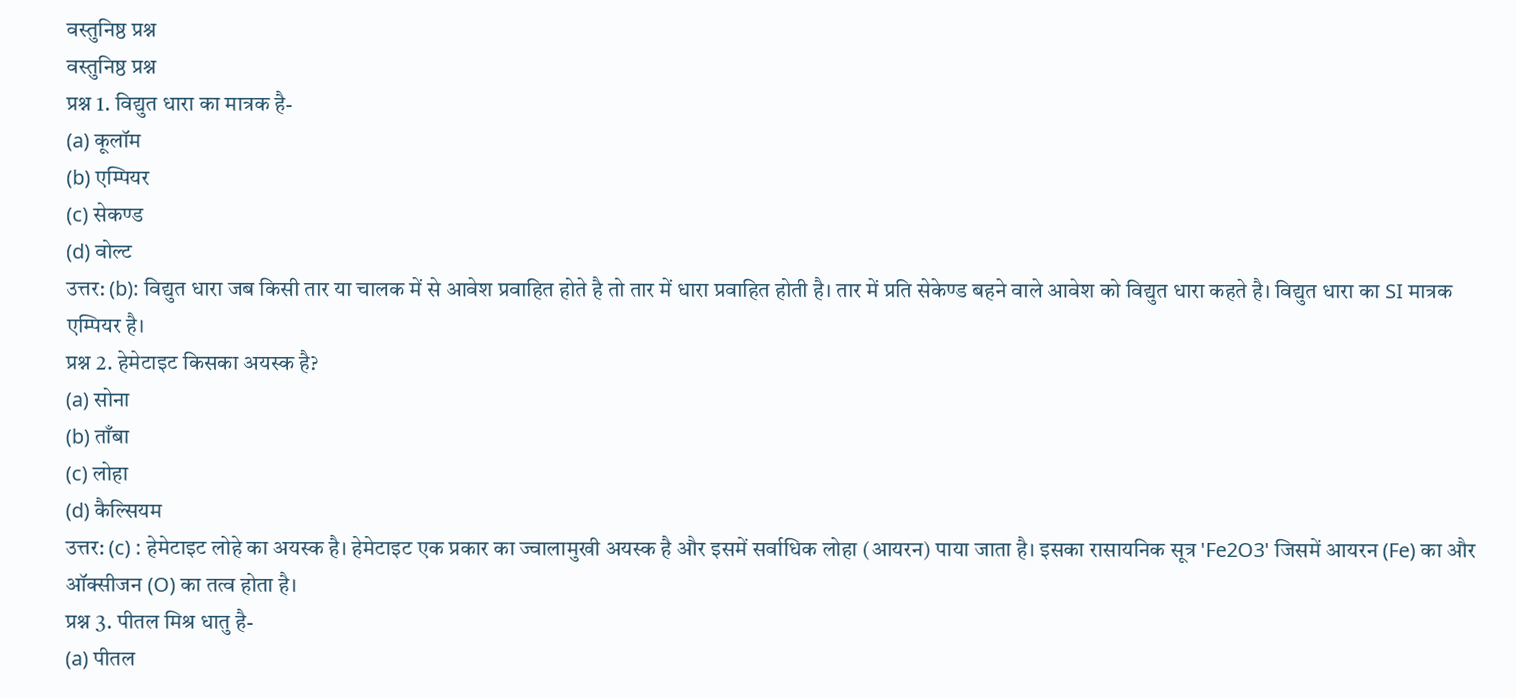वस्तुनिष्ठ प्रश्न
वस्तुनिष्ठ प्रश्न
प्रश्न 1. विद्युत धारा का मात्रक है-
(a) कूलॉम
(b) एम्पियर
(c) सेकण्ड
(d) वोल्ट
उत्तर: (b): विद्युत धारा जब किसी तार या चालक में से आवेश प्रवाहित होते है तो तार में धारा प्रवाहित होती है। तार में प्रति सेकेण्ड बहने वाले आवेश को विद्युत धारा कहते है। विद्युत धारा का SI मात्रक एम्पियर है।
प्रश्न 2. हेमेटाइट किसका अयस्क है?
(a) सोना
(b) ताँबा
(c) लोहा
(d) कैल्सियम
उत्तर: (c) : हेमेटाइट लोहे का अयस्क है। हेमेटाइट एक प्रकार का ज्वालामुखी अयस्क है और इसमें सर्वाधिक लोहा (आयरन) पाया जाता है। इसका रासायनिक सूत्र 'Fe2O3' जिसमें आयरन (Fe) का और ऑक्सीजन (O) का तत्व होता है।
प्रश्न 3. पीतल मिश्र धातु है-
(a) पीतल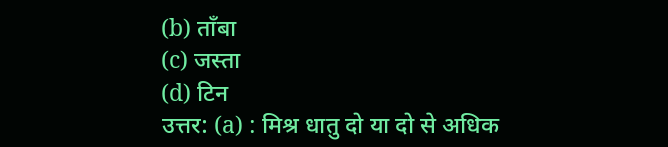(b) ताँबा
(c) जस्ता
(d) टिन
उत्तर: (a) : मिश्र धातु दो या दो से अधिक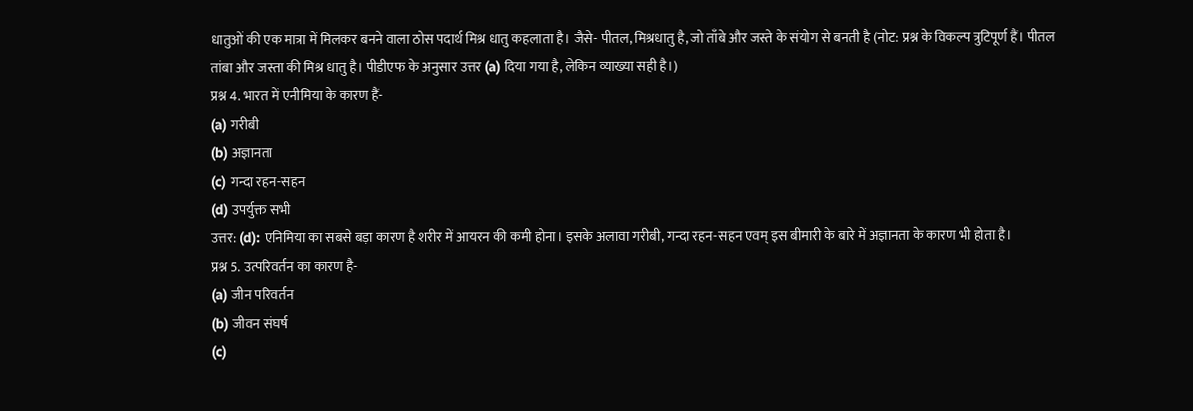धातुओं की एक मात्रा में मिलकर बनने वाला ठोस पदार्थ मिश्र धातु कहलाता है। जैसे- पीतल, मिश्रधातु है, जो ताँबे और जस्ते के संयोग से बनती है (नोट: प्रश्न के विकल्प त्रुटिपूर्ण हैं। पीतल तांबा और जस्ता की मिश्र धातु है। पीडीएफ के अनुसार उत्तर (a) दिया गया है, लेकिन व्याख्या सही है।)
प्रश्न 4. भारत में एनीमिया के कारण हैं-
(a) गरीबी
(b) अज्ञानता
(c) गन्दा रहन-सहन
(d) उपर्युक्त सभी
उत्तर: (d): एनिमिया का सबसे बड़ा कारण है शरीर में आयरन की कमी होना। इसके अलावा गरीबी, गन्दा रहन-सहन एवम् इस बीमारी के बारे में अज्ञानता के कारण भी होता है।
प्रश्न 5. उत्परिवर्तन का कारण है-
(a) जीन परिवर्तन
(b) जीवन संघर्ष
(c)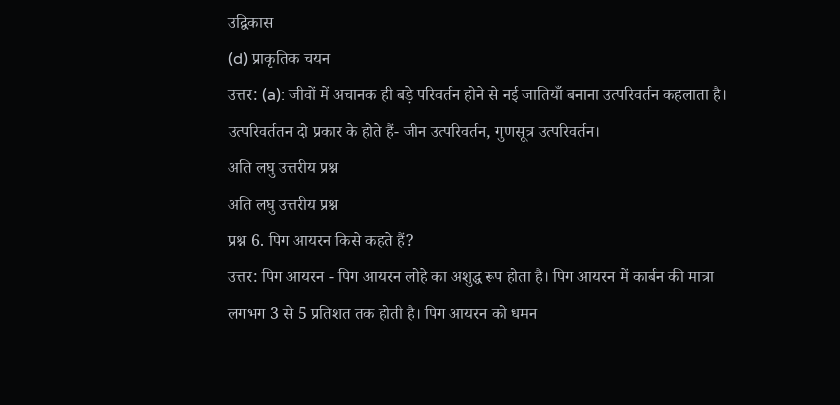उद्विकास
(d) प्राकृतिक चयन
उत्तर: (a): जीवों में अचानक ही बड़े परिवर्तन होने से नई जातियाँ बनाना उत्परिवर्तन कहलाता है। उत्परिवर्ततन दो प्रकार के होते हैं- जीन उत्परिवर्तन, गुणसूत्र उत्परिवर्तन।
अति लघु उत्तरीय प्रश्न
अति लघु उत्तरीय प्रश्न
प्रश्न 6. पिग आयरन किसे कहते हैं?
उत्तर: पिग आयरन - पिग आयरन लोहे का अशुद्ध रूप होता है। पिग आयरन में कार्बन की मात्रा लगभग 3 से 5 प्रतिशत तक होती है। पिग आयरन को धमन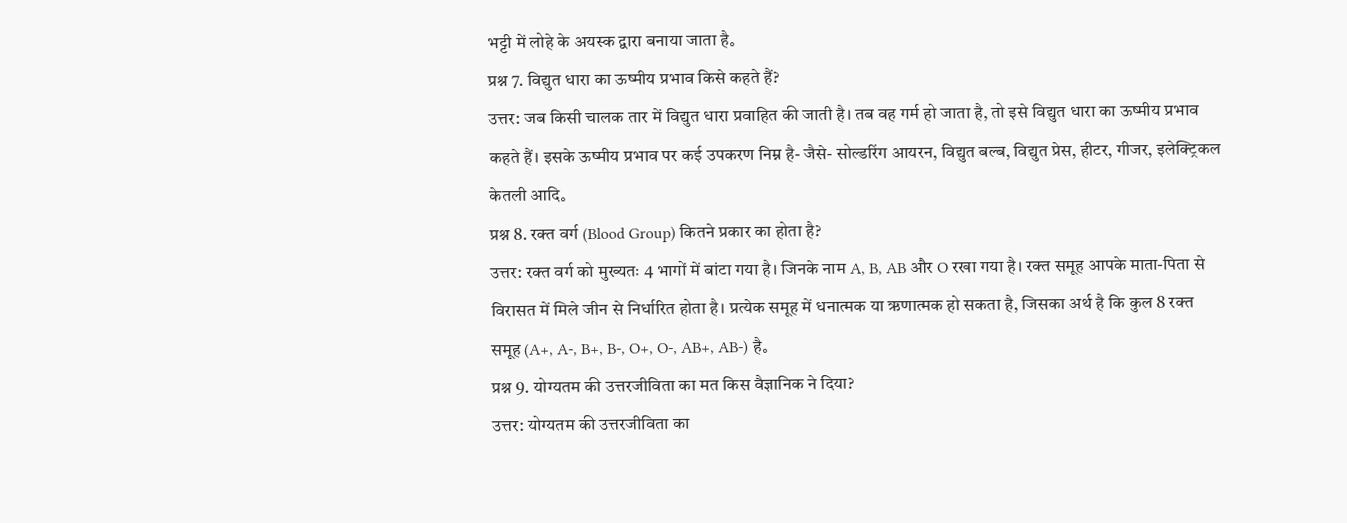भट्टी में लोहे के अयस्क द्वारा बनाया जाता है。
प्रश्न 7. विद्युत धारा का ऊष्मीय प्रभाव किसे कहते हैं?
उत्तर: जब किसी चालक तार में विद्युत धारा प्रवाहित की जाती है। तब वह गर्म हो जाता है, तो इसे विद्युत धारा का ऊष्मीय प्रभाव कहते हैं। इसके ऊष्मीय प्रभाव पर कई उपकरण निम्न है- जैसे- सोल्डरिंग आयरन, विद्युत बल्ब, विद्युत प्रेस, हीटर, गीजर, इलेक्ट्रिकल केतली आदि。
प्रश्न 8. रक्त वर्ग (Blood Group) कितने प्रकार का होता है?
उत्तर: रक्त वर्ग को मुख्यतः 4 भागों में बांटा गया है। जिनके नाम A, B, AB और O रखा गया है। रक्त समूह आपके माता-पिता से विरासत में मिले जीन से निर्धारित होता है। प्रत्येक समूह में धनात्मक या ऋणात्मक हो सकता है, जिसका अर्थ है कि कुल 8 रक्त समूह (A+, A-, B+, B-, O+, O-, AB+, AB-) है。
प्रश्न 9. योग्यतम की उत्तरजीविता का मत किस वैज्ञानिक ने दिया?
उत्तर: योग्यतम की उत्तरजीविता का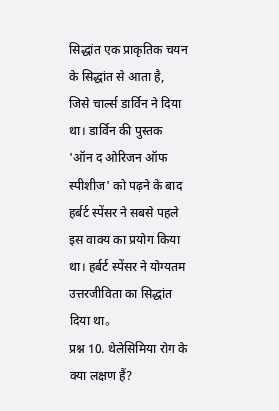सिद्धांत एक प्राकृतिक चयन के सिद्धांत से आता है, जिसे चार्ल्स डार्विन ने दिया था। डार्विन की पुस्तक 'ऑन द ओरिजन ऑफ स्पीशीज' को पढ़ने के बाद हर्बर्ट स्पेंसर ने सबसे पहले इस वाक्य का प्रयोग किया था। हर्बर्ट स्पेंसर ने योग्यतम उत्तरजीविता का सिद्धांत दिया था。
प्रश्न 10. थेलेसिमिया रोग के क्या लक्षण हैं?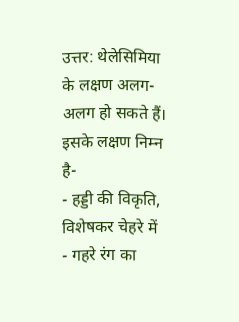उत्तर: थेलेसिमिया के लक्षण अलग-अलग हो सकते हैं। इसके लक्षण निम्न है-
- हड्डी की विकृति, विशेषकर चेहरे में
- गहरे रंग का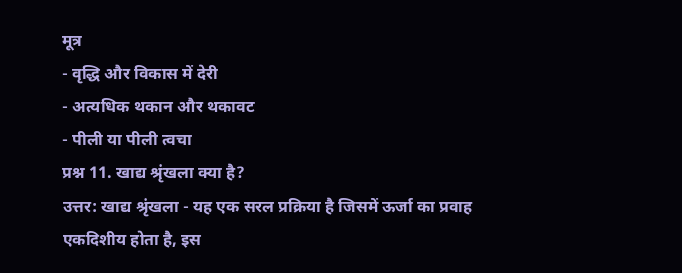मूत्र
- वृद्धि और विकास में देरी
- अत्यधिक थकान और थकावट
- पीली या पीली त्वचा
प्रश्न 11. खाद्य श्रृंखला क्या है?
उत्तर: खाद्य श्रृंखला - यह एक सरल प्रक्रिया है जिसमें ऊर्जा का प्रवाह एकदिशीय होता है, इस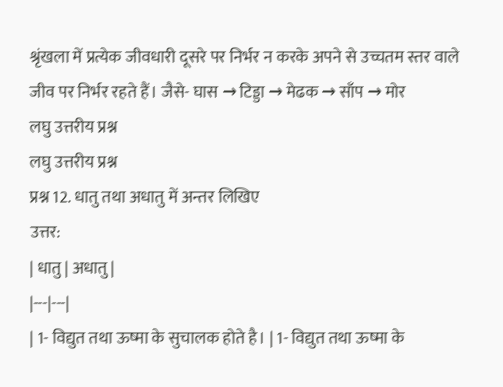श्रृंखला में प्रत्येक जीवधारी दूसरे पर निर्भर न करके अपने से उच्चतम स्तर वाले जीव पर निर्भर रहते हैं। जैसे- घास → टिड्डा → मेढक → साँप → मोर
लघु उत्तरीय प्रश्न
लघु उत्तरीय प्रश्न
प्रश्न 12. धातु तथा अधातु में अन्तर लिखिए
उत्तर:
| धातु | अधातु |
|---|---|
| 1- विद्युत तथा ऊष्मा के सुचालक होते है। | 1- विद्युत तथा ऊष्मा के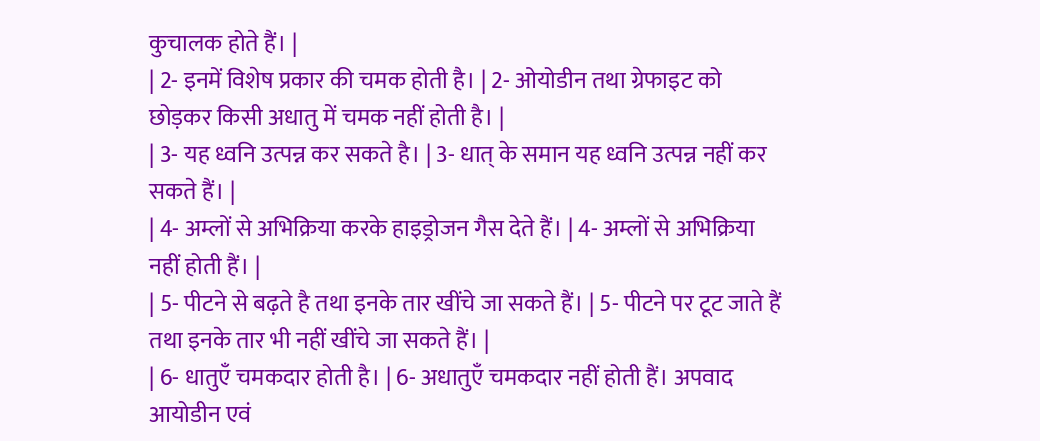कुचालक होते हैं। |
| 2- इनमें विशेष प्रकार की चमक होती है। | 2- ओयोडीन तथा ग्रेफाइट को छोड़कर किसी अधातु में चमक नहीं होती है। |
| 3- यह ध्वनि उत्पन्न कर सकते है। | 3- धात् के समान यह ध्वनि उत्पन्न नहीं कर सकते हैं। |
| 4- अम्लों से अभिक्रिया करके हाइड्रोजन गैस देते हैं। | 4- अम्लों से अभिक्रिया नहीं होती हैं। |
| 5- पीटने से बढ़ते है तथा इनके तार खींचे जा सकते हैं। | 5- पीटने पर टूट जाते हैं तथा इनके तार भी नहीं खींचे जा सकते हैं। |
| 6- धातुएँ चमकदार होती है। | 6- अधातुएँ चमकदार नहीं होती हैं। अपवाद आयोडीन एवं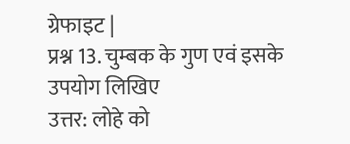ग्रेफाइट |
प्रश्न 13. चुम्बक के गुण एवं इसके उपयोग लिखिए
उत्तर: लोहे को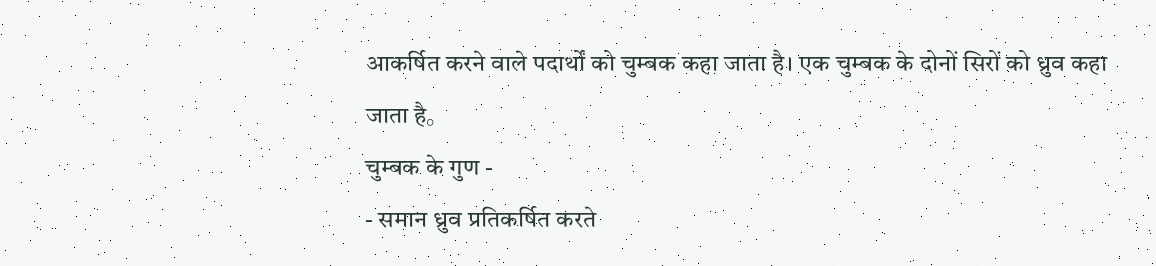आकर्षित करने वाले पदार्थों को चुम्बक कहा जाता है। एक चुम्बक के दोनों सिरों को ध्रुव कहा जाता है。
चुम्बक के गुण -
- समान ध्रुव प्रतिकर्षित करते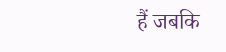हैं जबकि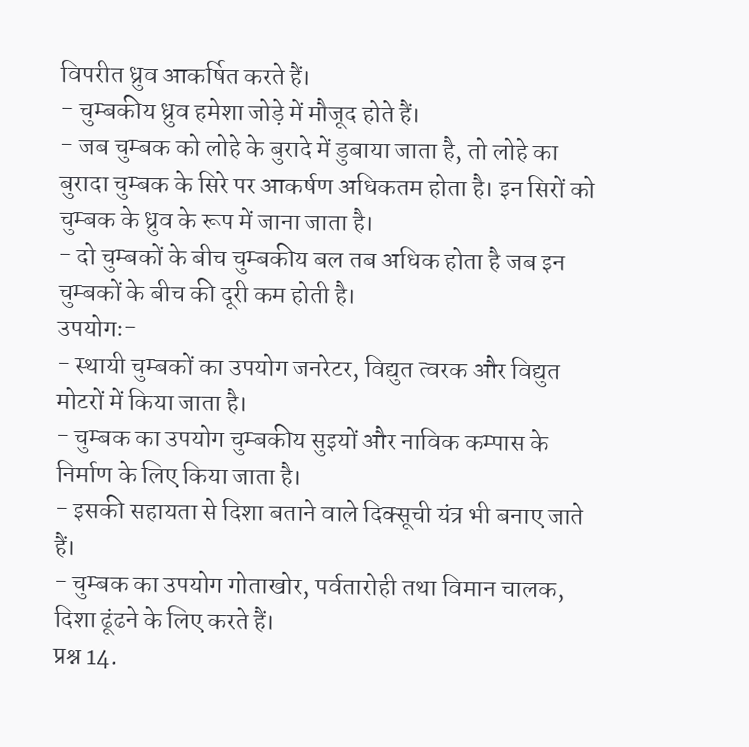विपरीत ध्रुव आकर्षित करते हैं।
- चुम्बकीय ध्रुव हमेशा जोड़े में मौजूद होते हैं।
- जब चुम्बक को लोहे के बुरादे में डुबाया जाता है, तो लोहे का बुरादा चुम्बक के सिरे पर आकर्षण अधिकतम होता है। इन सिरों को चुम्बक के ध्रुव के रूप में जाना जाता है।
- दो चुम्बकों के बीच चुम्बकीय बल तब अधिक होता है जब इन चुम्बकों के बीच की दूरी कम होती है।
उपयोगः-
- स्थायी चुम्बकों का उपयोग जनरेटर, विद्युत त्वरक और विद्युत मोटरों में किया जाता है।
- चुम्बक का उपयोग चुम्बकीय सुइयों और नाविक कम्पास के निर्माण के लिए किया जाता है।
- इसकी सहायता से दिशा बताने वाले दिक्सूची यंत्र भी बनाए जाते हैं।
- चुम्बक का उपयोग गोताखोर, पर्वतारोही तथा विमान चालक, दिशा ढूंढने के लिए करते हैं।
प्रश्न 14.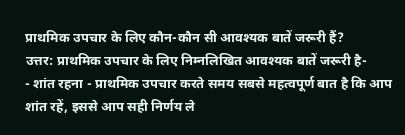प्राथमिक उपचार के लिए कौन-कौन सी आवश्यक बातें जरूरी हैं?
उत्तर: प्राथमिक उपचार के लिए निम्नलिखित आवश्यक बातें जरूरी है-
- शांत रहना - प्राथमिक उपचार करते समय सबसे महत्वपूर्ण बात है कि आप शांत रहें, इससे आप सही निर्णय ले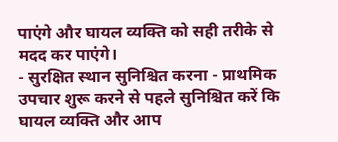पाएंगे और घायल व्यक्ति को सही तरीके से मदद कर पाएंगे।
- सुरक्षित स्थान सुनिश्चित करना - प्राथमिक उपचार शुरू करने से पहले सुनिश्चित करें कि घायल व्यक्ति और आप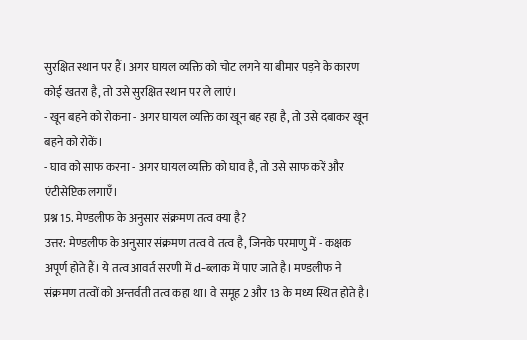सुरक्षित स्थान पर हैं। अगर घायल व्यक्ति को चोट लगने या बीमार पड़ने के कारण कोई खतरा है, तो उसे सुरक्षित स्थान पर ले लाएं।
- खून बहने को रोकना - अगर घायल व्यक्ति का खून बह रहा है, तो उसे दबाकर खून बहने को रोकें।
- घाव को साफ करना - अगर घायल व्यक्ति को घाव है, तो उसे साफ करें और एंटीसेप्टिक लगाएँ।
प्रश्न 15. मेण्डलीफ के अनुसार संक्रमण तत्व क्या है?
उत्तर: मेण्डलीफ के अनुसार संक्रमण तत्व वे तत्व है, जिनके परमाणु में - कक्षक अपूर्ण होते हैं। ये तत्व आवर्त सरणी में d-ब्लाक में पाए जाते है। मण्डलीफ ने संक्रमण तत्वों को अन्तर्वती तत्व कहा था। वे समूह 2 और 13 के मध्य स्थित होते है।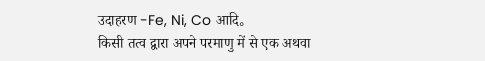उदाहरण -Fe, Ni, Co आदि。
किसी तत्व द्वारा अपने परमाणु में से एक अथवा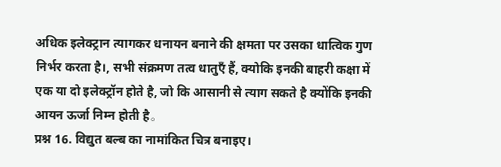अधिक इलेक्ट्रान त्यागकर धनायन बनाने की क्षमता पर उसका धात्विक गुण निर्भर करता है।, सभी संक्रमण तत्व धातुएँ हैं, क्योकि इनकी बाहरी कक्षा में एक या दो इलेक्ट्रॉन होते है, जो कि आसानी से त्याग सकते है क्योंकि इनकी आयन ऊर्जा निम्न होती है。
प्रश्न 16. विद्युत बल्ब का नामांकित चित्र बनाइए।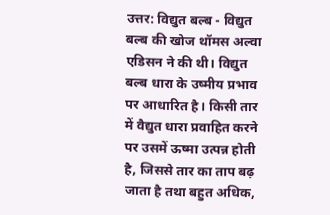उत्तर: विद्युत बल्ब - विद्युत बल्ब की खोज थॉमस अल्वा एडिसन ने की थी। विद्युत बल्ब धारा के उष्मीय प्रभाव पर आधारित है। किसी तार में वैद्युत धारा प्रवाहित करने पर उसमें ऊष्मा उत्पन्न होती है, जिससे तार का ताप बढ़ जाता है तथा बहुत अधिक,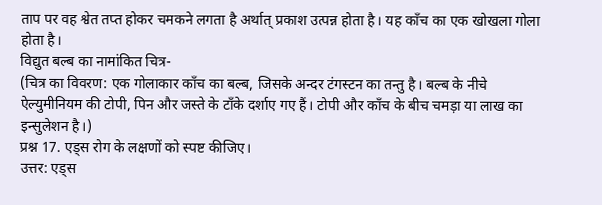ताप पर वह श्वेत तप्त होकर चमकने लगता है अर्थात् प्रकाश उत्पन्न होता है। यह काँच का एक खोखला गोला होता है।
विद्युत बल्ब का नामांकित चित्र-
(चित्र का विवरण: एक गोलाकार काँच का बल्ब, जिसके अन्दर टंगस्टन का तन्तु है। बल्ब के नीचे ऐल्युमीनियम की टोपी, पिन और जस्ते के टाँके दर्शाए गए हैं। टोपी और काँच के बीच चमड़ा या लाख का इन्सुलेशन है।)
प्रश्न 17. एड्स रोग के लक्षणों को स्पष्ट कीजिए।
उत्तर: एड्स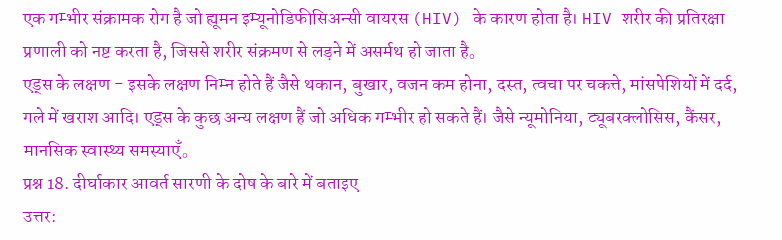एक गम्भीर संक्रामक रोग है जो ह्यूमन इम्यूनोडिफीसिअन्सी वायरस (HIV) के कारण होता है। HIV शरीर की प्रतिरक्षा प्रणाली को नष्ट करता है, जिससे शरीर संक्रमण से लड़ने में असर्मथ हो जाता है。
एड्स के लक्षण - इसके लक्षण निम्न होते हैं जैसे थकान, बुखार, वजन कम होना, दस्त, त्वचा पर चकत्ते, मांसपेशियों में दर्द, गले में खराश आदि। एड्स के कुछ अन्य लक्षण हैं जो अधिक गम्भीर हो सकते हैं। जैसे न्यूमोनिया, ट्यूबरक्लोसिस, कैंसर, मानसिक स्वास्थ्य समस्याएँ。
प्रश्न 18. दीर्घाकार आवर्त सारणी के दोष के बारे में बताइए
उत्तर: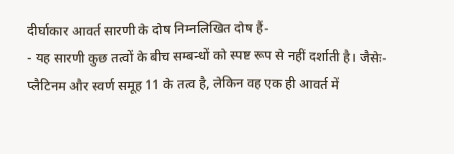दीर्घाकार आवर्त सारणी के दोष निम्नलिखित दोष हैं-
- यह सारणी कुछ तत्वों के बीच सम्बन्धों को स्पष्ट रूप से नहीं दर्शाती है। जैसेः- प्लैटिनम और स्वर्ण समूह 11 के तत्व है, लेकिन वह एक ही आवर्त में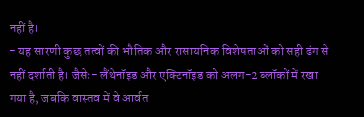नहीं है।
- यह सारणी कुछ तत्वों की भौतिक और रासायनिक विशेषताओं को सही ढंग से नहीं दर्शाती है। जैसेः- लैंथेनॉइड और एक्टिनॉइड को अलग-2 ब्लॉकों में रखा गया है, जबकि वास्तव में वे आर्वत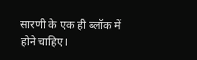सारणी के एक ही ब्लॉक में होने चाहिए।